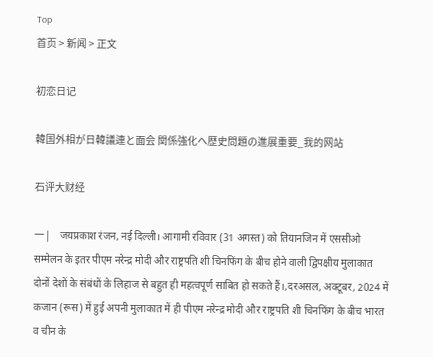Top
首页 > 新闻 > 正文

初恋日记

韓国外相が日韓議連と面会 関係強化へ歴史問題の進展重要_我的网站

石评大财经

一 |     जयप्रकाश रंजन, नई दिल्ली। आगामी रविवार (31 अगस्त) को तियानजिन में एससीओ सम्मेलन के इतर पीएम नरेन्द्र मोदी और राष्ट्रपति शी चिनफिंग के बीच होने वाली द्विपक्षीय मुलाकात दोनों देशों के संबंधों के लिहाज से बहुत ही महत्वपूर्ण साबित हो सकते हैं।,दरअसल, अक्टूबर, 2024 में कजान (रूस) में हुई अपनी मुलाकात में ही पीएम नरेन्द्र मोदी और राष्ट्रपति शी चिनफिंग के बीच भारत व चीन के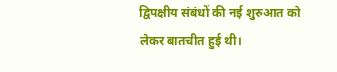द्विपक्षीय संबंधों की नई शुरुआत को लेकर बातचीत हुई थी।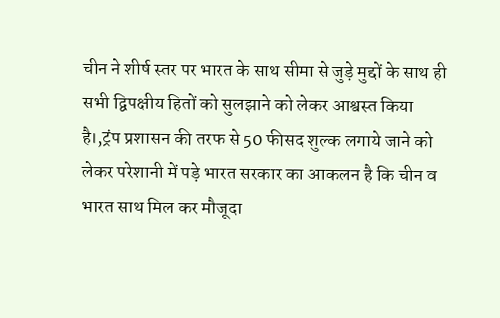चीन ने शीर्ष स्तर पर भारत के साथ सीमा से जुड़े मुद्दों के साथ ही सभी द्विपक्षीय हितों को सुलझाने को लेकर आश्वस्त किया है।,ट्रंप प्रशासन की तरफ से 50 फीसद शुल्क लगाये जाने को लेकर परेशानी में पड़े भारत सरकार का आकलन है कि चीन व भारत साथ मिल कर मौजूदा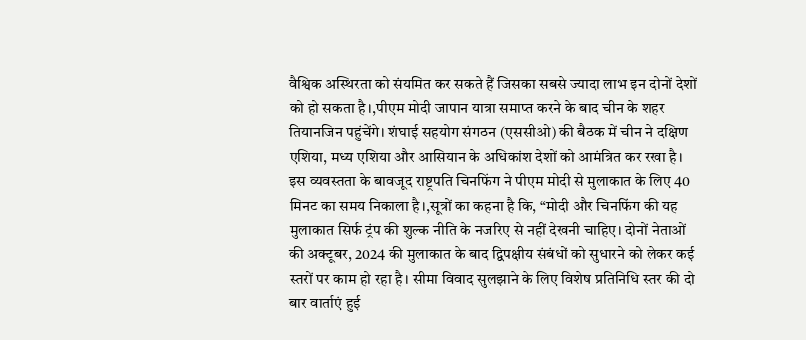वैश्विक अस्थिरता को संयमित कर सकते हैं जिसका सबसे ज्यादा लाभ इन दोनों देशों को हो सकता है।,पीएम मोदी जापान यात्रा समाप्त करने के बाद चीन के शहर तियानजिन पहुंचेंगे। शंघाई सहयोग संगठन (एससीओ) की बैठक में चीन ने दक्षिण एशिया, मध्य एशिया और आसियान के अधिकांश देशों को आमंत्रित कर रखा है। इस व्यवस्तता के बावजूद राष्ट्रपति चिनफिंग ने पीएम मोदी से मुलाकात के लिए 40 मिनट का समय निकाला है।,सूत्रों का कहना है कि, “मोदी और चिनफिंग की यह मुलाकात सिर्फ ट्रंप की शुल्क नीति के नजरिए से नहीं देखनी चाहिए। दोनों नेताओं की अक्टूबर, 2024 की मुलाकात के बाद द्विपक्षीय संबंधों को सुधारने को लेकर कई स्तरों पर काम हो रहा है। सीमा विवाद सुलझाने के लिए विशेष प्रतिनिधि स्तर की दो बार वार्ताएं हुई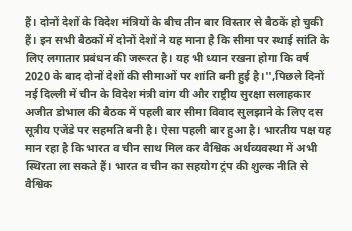हैं। दोनों देशों के विदेश मंत्रियों के बीच तीन बार विस्तार से बैठकें हो चुकी हैं। इन सभी बैठकों में दोनों देशों ने यह माना है कि सीमा पर स्थाई सांति के लिए लगातार प्रबंधन की जरूरत है। यह भी ध्यान रखना होगा कि वर्ष 2020 के बाद दोनों देशों की सीमाओं पर शांति बनी हुई है।'',पिछले दिनों नई दिल्ली में चीन के विदेश मंत्री वांग यी और राष्ट्रीय सुरक्षा सलाहकार अजीत डोभाल की बैठक में पहली बार सीमा विवाद सुलझाने के लिए दस सूत्रीय एजेंडे पर सहमति बनी है। ऐसा पहली बार हुआ है। भारतीय पक्ष यह मान रहा है कि भारत व चीन साथ मिल कर वैश्विक अर्थव्यवस्था में अभी स्थिरता ला सकते हैं। भारत व चीन का सहयोग ट्रंप की शुल्क नीति से वैश्विक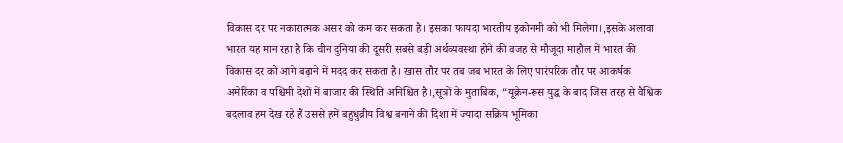विकास दर पर नकारात्मक असर को कम कर सकता है। इसका फायदा भारतीय इकोनमी को भी मिलेगा।,इसके अलावा भारत यह मान रहा है कि चीन दुनिया की दूसरी सबसे बड़ी अर्थव्यवस्था होने की वजह से मौजूदा माहौल में भारत की विकास दर को आगे बढ़ाने में मदद कर सकता है। खास तौर पर तब जब भारत के लिए पारंपरिक तौर पर आकर्षक अमेरिका व पश्चिमी देशों में बाजार की स्थिति अनिश्चित है।,सूत्रों के मुताबिक, “यूक्रेन-रूस युद्ध के बाद जिस तरह से वैश्विक बदलाव हम देख रहे हैं उससे हमें बहुधुव्रीय विश्व बनाने की दिशा में ज्यादा सक्रिय भूमिका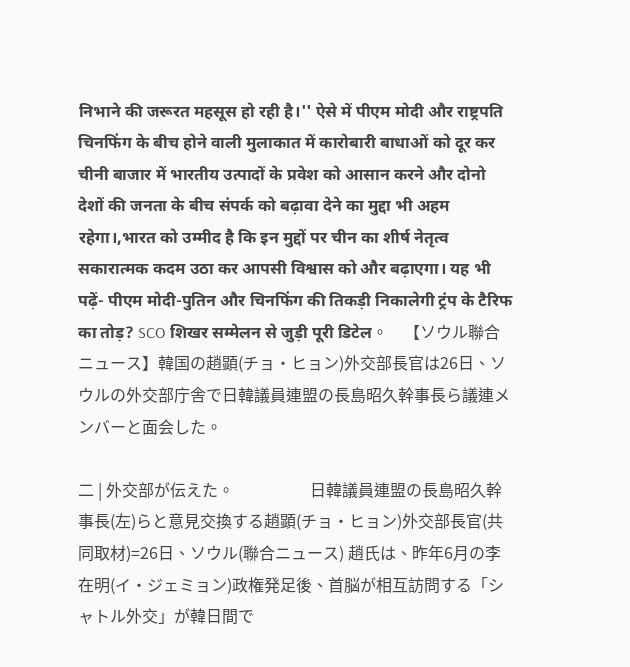निभाने की जरूरत महसूस हो रही है।'' ऐसे में पीएम मोदी और राष्ट्रपति चिनफिंग के बीच होने वाली मुलाकात में कारोबारी बाधाओं को दूर कर चीनी बाजार में भारतीय उत्पादों के प्रवेश को आसान करने और दोनो देशों की जनता के बीच संपर्क को बढ़ावा देने का मुद्दा भी अहम रहेगा।,भारत को उम्मीद है कि इन मुद्दों पर चीन का शीर्ष नेतृत्व सकारात्मक कदम उठा कर आपसी विश्वास को और बढ़ाएगा। यह भी पढ़ें- पीएम मोदी-पुतिन और चिनफिंग की तिकड़ी निकालेगी ट्रंप के टैरिफ का तोड़? SCO शिखर सम्मेलन से जुड़ी पूरी डिटेल。    【ソウル聯合ニュース】韓国の趙顕(チョ・ヒョン)外交部長官は26日、ソウルの外交部庁舎で日韓議員連盟の長島昭久幹事長ら議連メンバーと面会した。

二 | 外交部が伝えた。                   日韓議員連盟の長島昭久幹事長(左)らと意見交換する趙顕(チョ・ヒョン)外交部長官(共同取材)=26日、ソウル(聯合ニュース) 趙氏は、昨年6月の李在明(イ・ジェミョン)政権発足後、首脳が相互訪問する「シャトル外交」が韓日間で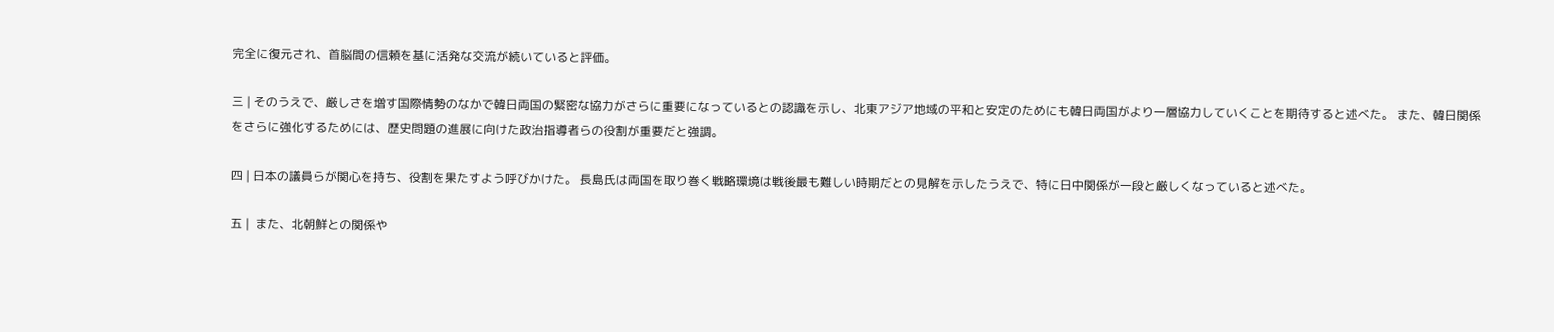完全に復元され、首脳間の信頼を基に活発な交流が続いていると評価。

三 | そのうえで、厳しさを増す国際情勢のなかで韓日両国の緊密な協力がさらに重要になっているとの認識を示し、北東アジア地域の平和と安定のためにも韓日両国がより一層協力していくことを期待すると述べた。 また、韓日関係をさらに強化するためには、歴史問題の進展に向けた政治指導者らの役割が重要だと強調。

四 | 日本の議員らが関心を持ち、役割を果たすよう呼びかけた。 長島氏は両国を取り巻く戦略環境は戦後最も難しい時期だとの見解を示したうえで、特に日中関係が一段と厳しくなっていると述べた。

五 |  また、北朝鮮との関係や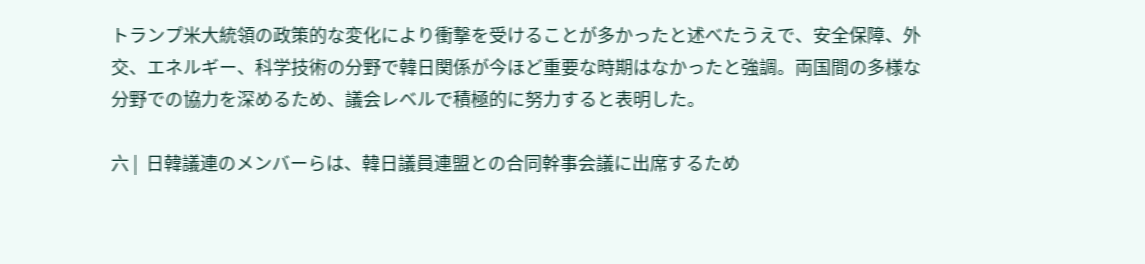トランプ米大統領の政策的な変化により衝撃を受けることが多かったと述べたうえで、安全保障、外交、エネルギー、科学技術の分野で韓日関係が今ほど重要な時期はなかったと強調。両国間の多様な分野での協力を深めるため、議会レベルで積極的に努力すると表明した。

六 |  日韓議連のメンバーらは、韓日議員連盟との合同幹事会議に出席するため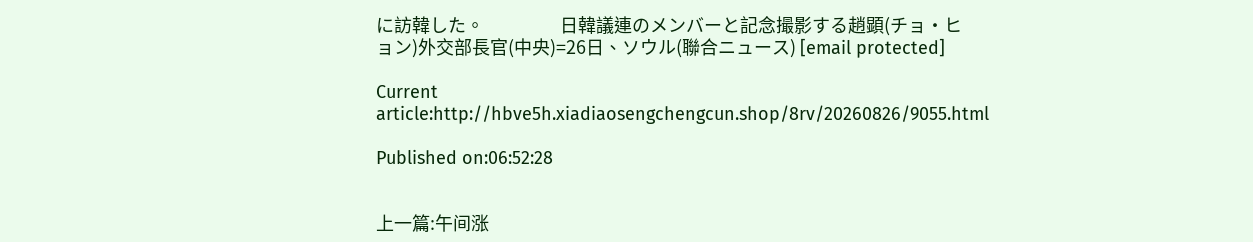に訪韓した。                   日韓議連のメンバーと記念撮影する趙顕(チョ・ヒョン)外交部長官(中央)=26日、ソウル(聯合ニュース) [email protected]

Current article:http://hbve5h.xiadiaosengchengcun.shop/8rv/20260826/9055.html

Published on:06:52:28


上一篇:午间涨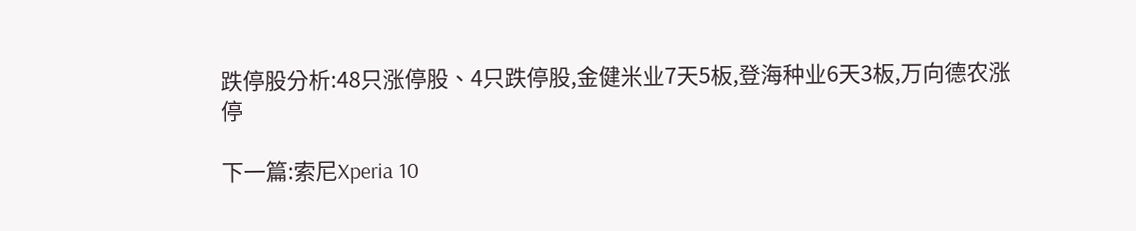跌停股分析:48只涨停股、4只跌停股,金健米业7天5板,登海种业6天3板,万向德农涨停

下一篇:索尼Xperia 10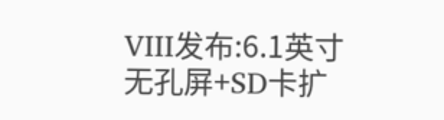VIII发布:6.1英寸无孔屏+SD卡扩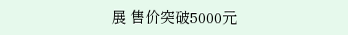展 售价突破5000元